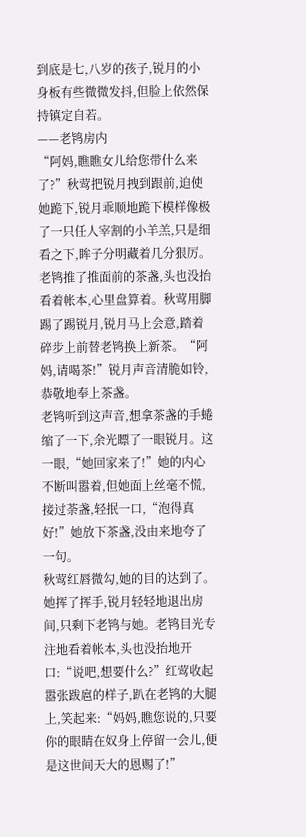到底是七,八岁的孩子,锐月的小身板有些微微发抖,但脸上依然保持镇定自若。
——老鸨房内
“阿妈,瞧瞧女儿给您带什么来了?”秋莺把锐月拽到跟前,迫使她跪下,锐月乖顺地跪下模样像极了一只任人宰割的小羊羔,只是细看之下,眸子分明藏着几分狠厉。
老鸨推了推面前的茶盏,头也没抬看着帐本,心里盘算着。秋莺用脚踢了踢锐月,锐月马上会意,踏着碎步上前替老鸨换上新茶。“阿妈,请喝茶!”锐月声音清脆如铃,恭敬地奉上茶盏。
老鸨听到这声音,想拿茶盏的手蜷缩了一下,余光瞟了一眼锐月。这一眼,“她回家来了!”她的内心不断叫嚣着,但她面上丝毫不慌,接过荼盏,轻抿一口,“泡得真好!”她放下茶盏,没由来地夸了一句。
秋莺红唇微勾,她的目的达到了。
她挥了挥手,锐月轻轻地退出房间,只剩下老鸨与她。老鸨目光专注地看着帐本,头也没抬地开口:“说吧,想要什么?”红莺收起嚣张跋扈的样子,趴在老鸨的大腿上,笑起来:“妈妈,瞧您说的,只要你的眼睛在奴身上停留一会儿,便是这世间天大的恩赐了!”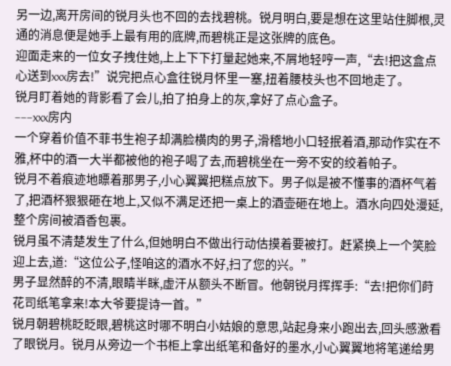另一边,离开房间的锐月头也不回的去找碧桃。锐月明白,要是想在这里站住脚根,灵通的消息便是她手上最有用的底牌,而碧桃正是这张牌的底色。
迎面走来的一位女子拽住她,上上下下打量起她来,不屑地轻哼一声,“去!把这盒点心送到xxx房去!”说完把点心盒往锐月怀里一塞,扭着腰枝头也不回地走了。
锐月盯着她的背影看了会儿,拍了拍身上的灰,拿好了点心盒子。
–––xxx房内
一个穿着价值不菲书生袍子却满脸横肉的男子,滑稽地小口轻抿着酒,那动作实在不雅,杯中的酒一大半都被他的袍子喝了去,而碧桃坐在一旁不安的绞着帕子。
锐月不着痕迹地瞟着那男子,小心翼翼把糕点放下。男子似是被不懂事的酒杯气着了,把酒杯狠狠砸在地上,又似不满足还把一桌上的酒壶砸在地上。酒水向四处漫延,整个房间被酒香包裹。
锐月虽不清楚发生了什么,但她明白不做出行动估摸着要被打。赶紧换上一个笑脸迎上去,道:“这位公子,怪咱这的酒水不好,扫了您的兴。”
男子显然醉的不清,眼睛半眯,虚汗从额头不断冒。他朝锐月挥挥手:“去!把你们莳花司纸笔拿来!本大爷要提诗一首。”
锐月朝碧桃眨眨眼,碧桃这时哪不明白小姑娘的意思,站起身来小跑出去,回头感激看了眼锐月。锐月从旁边一个书柜上拿出纸笔和备好的墨水,小心翼翼地将笔递给男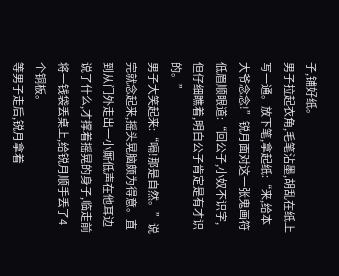子,铺好纸。
男子拉起衣角,毛笔沾墨,胡乱在纸上写一通。放下笔,拿起纸:“来,给本大爷念念!”锐月面对这一张鬼画符低眉顺眼道:“回公子,小奴不识字,但仔细瞧着,明白公子肯定是有才识的。”
男子大笑起来:“嗝!那是自然。”说完就念起来,摇头晃脑颇为得意。直到从门外走出一小厮低声在他耳边说了什么,才撑着摇晃的身子,临走前将一钱袋丢桌上,给锐月顺手丢了4个铜板。
等男子走后,锐月拿着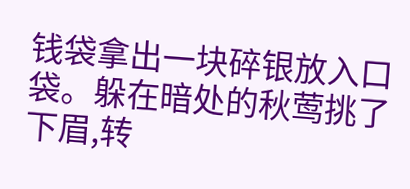钱袋拿出一块碎银放入口袋。躲在暗处的秋莺挑了下眉,转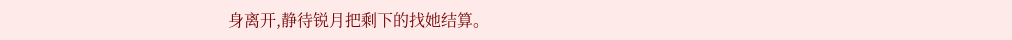身离开,静待锐月把剩下的找她结算。